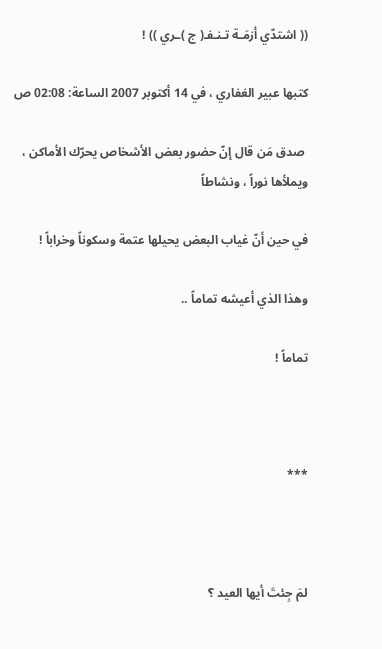(( اشتدّي أزمَـة تـنـفـ( ج )ـري )) !

كتبها عبير الغفاري ، في 14 أكتوبر 2007 الساعة: 02:08 ص

 صدق مَن قال إنّ حضور بعض الأشخاص يحرّك الأماكن ، ويملأها نوراً ، ونشاطاً

في حين أنّ غياب البعض يحيلها عتمة وسكوناً وخراباً !

وهذا الذي أعيشه تماماً ..

تماماً !



***



لمَ جِئتَ أيها العيد ؟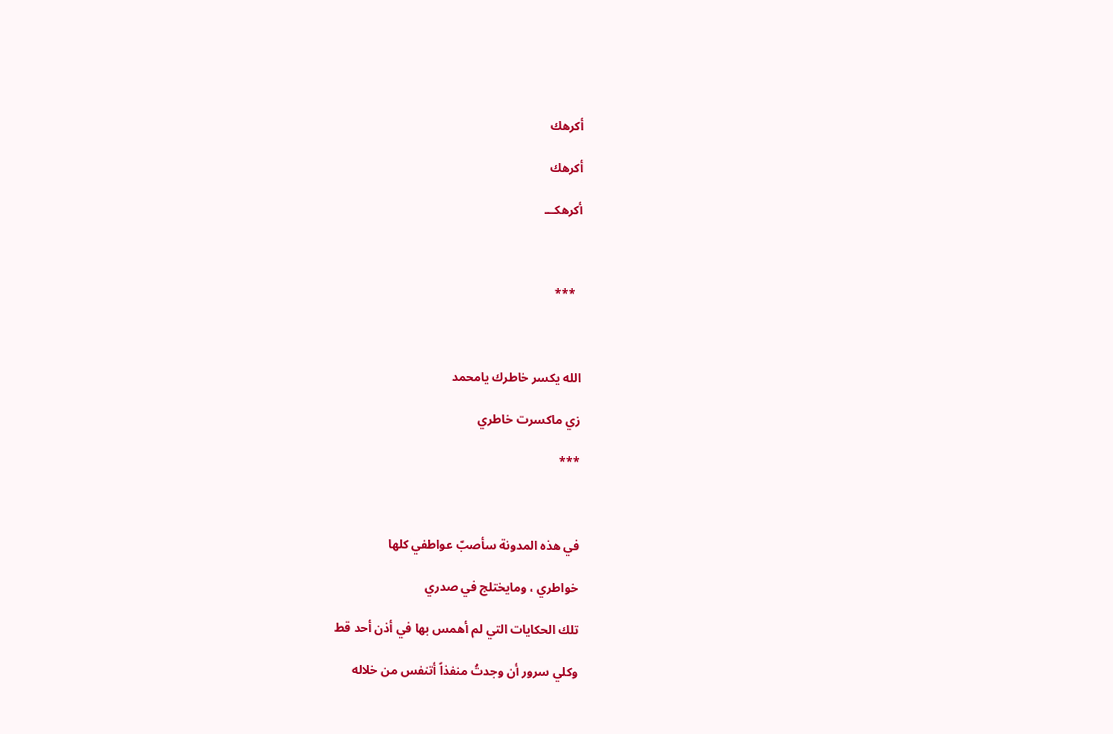أكرهك

أكرهك

أكرهكـــ



  ***



الله يكسر خاطرك يامحمد

زي ماكسرت خاطري

***



في هذه المدونة سأصبّ عواطفي كلها

خواطري ، ومايختلج في صدري

تلك الحكايات التي لم أهمس بها في أذن أحد قط

وكلي سرور أن وجدتُ منفذاً أتنفس من خلاله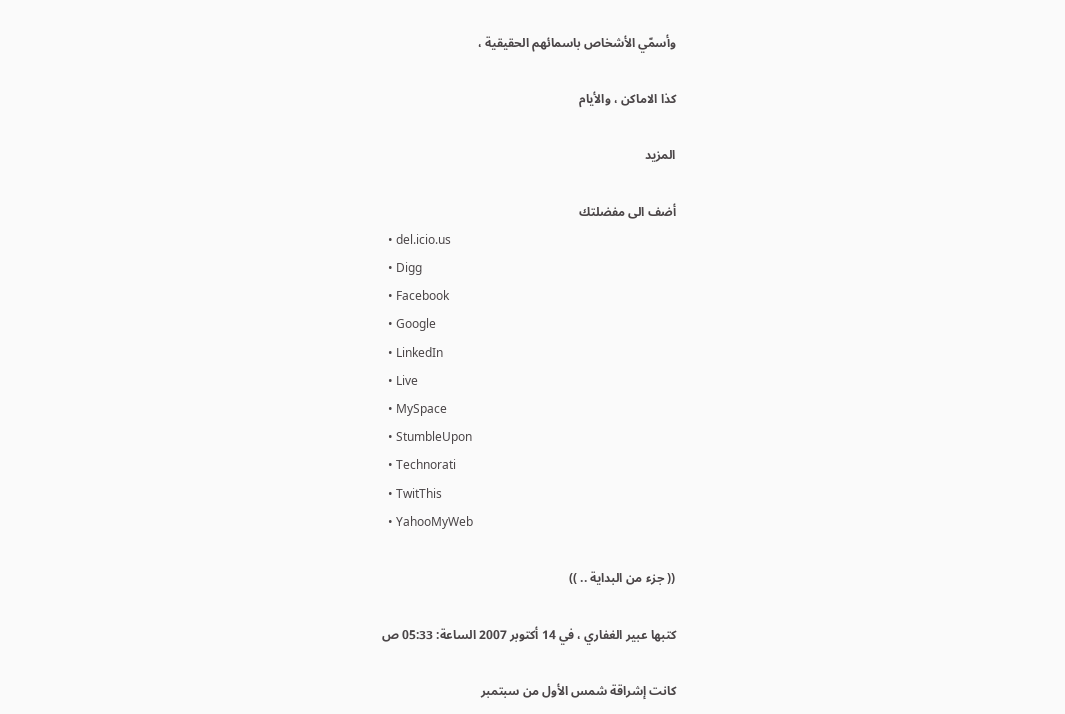وأسمّي الأشخاص باسمائهم الحقيقية ،

كذا الاماكن ، والأيام

المزيد

أضف الى مفضلتك
  • del.icio.us
  • Digg
  • Facebook
  • Google
  • LinkedIn
  • Live
  • MySpace
  • StumbleUpon
  • Technorati
  • TwitThis
  • YahooMyWeb

(( جزء من البداية .. ))

كتبها عبير الغفاري ، في 14 أكتوبر 2007 الساعة: 05:33 ص

كانت إشراقة شمس الأول من سبتمبر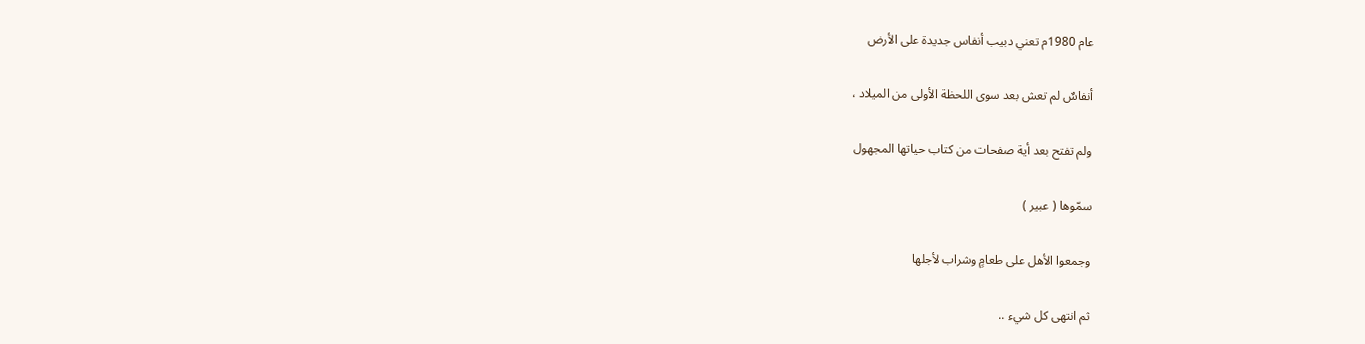عام 1980م تعني دبيب أنفاس جديدة على الأرض

أنفاسٌ لم تعش بعد سوى اللحظة الأولى من الميلاد ،

ولم تفتح بعد أية صفحات من كتاب حياتها المجهول

سمّوها ( عبير )

وجمعوا الأهل على طعامٍ وشراب لأجلها

ثم انتهى كل شيء ..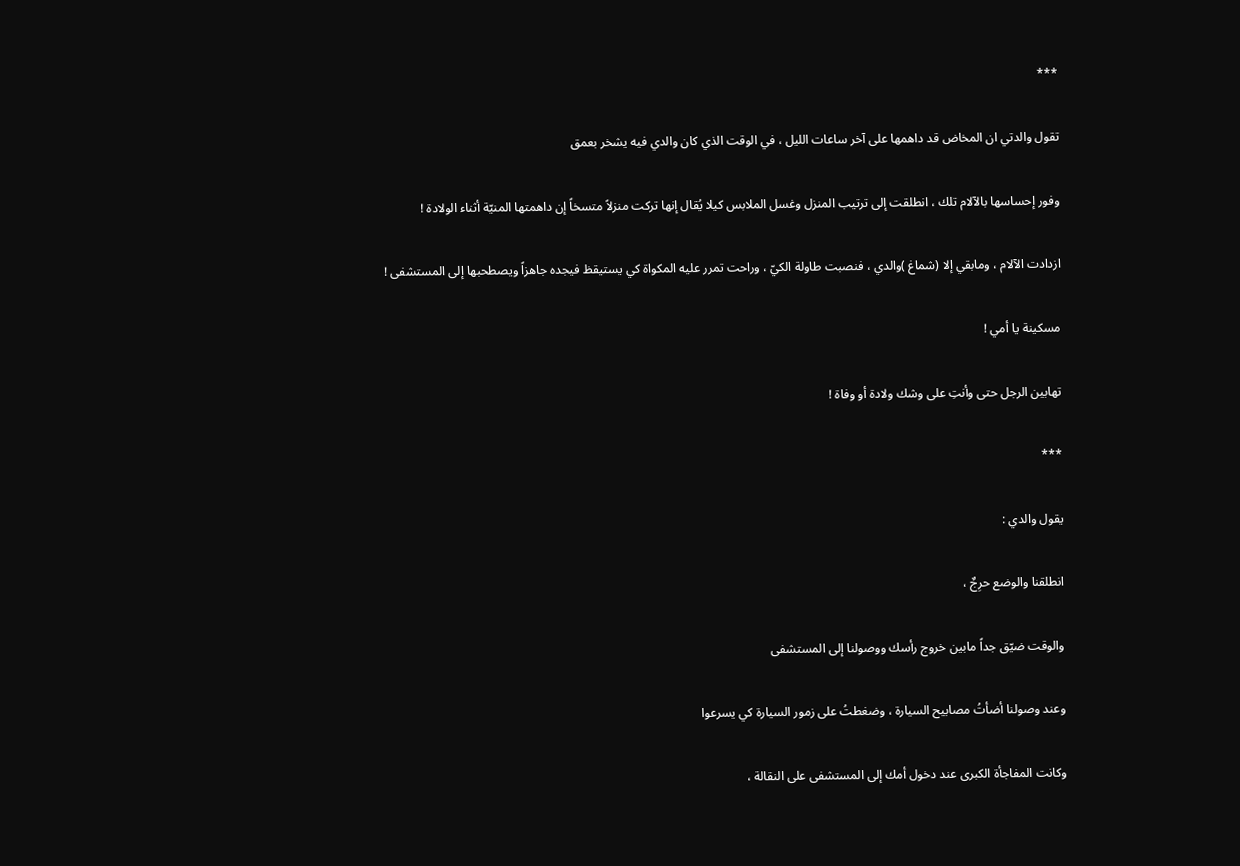***

تقول والدتي ان المخاض قد داهمها على آخر ساعات الليل ، في الوقت الذي كان والدي فيه يشخر بعمق

وفور إحساسها بالآلام تلك ، انطلقت إلى ترتيب المنزل وغسل الملابس كيلا يُقال إنها تركت منزلاً متسخاً إن داهمتها المنيّة أثناء الولادة !

ازدادت الآلام ، ومابقي إلا (شماغ )والدي ، فنصبت طاولة الكيّ ، وراحت تمرر عليه المكواة كي يستيقظ فيجده جاهزاً ويصطحبها إلى المستشفى !

مسكينة يا أمي !

تهابين الرجل حتى وأنتِ على وشك ولادة أو وفاة !

***

يقول والدي :

انطلقنا والوضع حرِجٌ ،

والوقت ضيّق جداً مابين خروج رأسك ووصولنا إلى المستشفى

وعند وصولنا أضأتُ مصابيح السيارة ، وضغطتُ على زمور السيارة كي يسرعوا

وكانت المفاجأة الكبرى عند دخول أمك إلى المستشفى على النقالة ،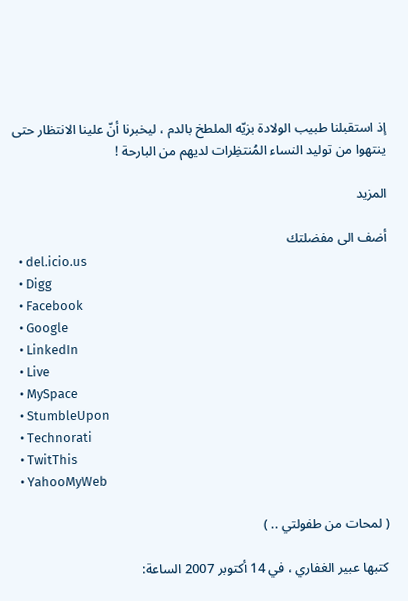إذ استقبلنا طبيب الولادة بزيّه الملطخ بالدم ، ليخبرنا أنّ علينا الانتظار حتى ينتهوا من توليد النساء المُنتظِرات لديهم من البارحة !

المزيد

أضف الى مفضلتك
  • del.icio.us
  • Digg
  • Facebook
  • Google
  • LinkedIn
  • Live
  • MySpace
  • StumbleUpon
  • Technorati
  • TwitThis
  • YahooMyWeb

( لمحات من طفولتي .. )

كتبها عبير الغفاري ، في 14 أكتوبر 2007 الساعة: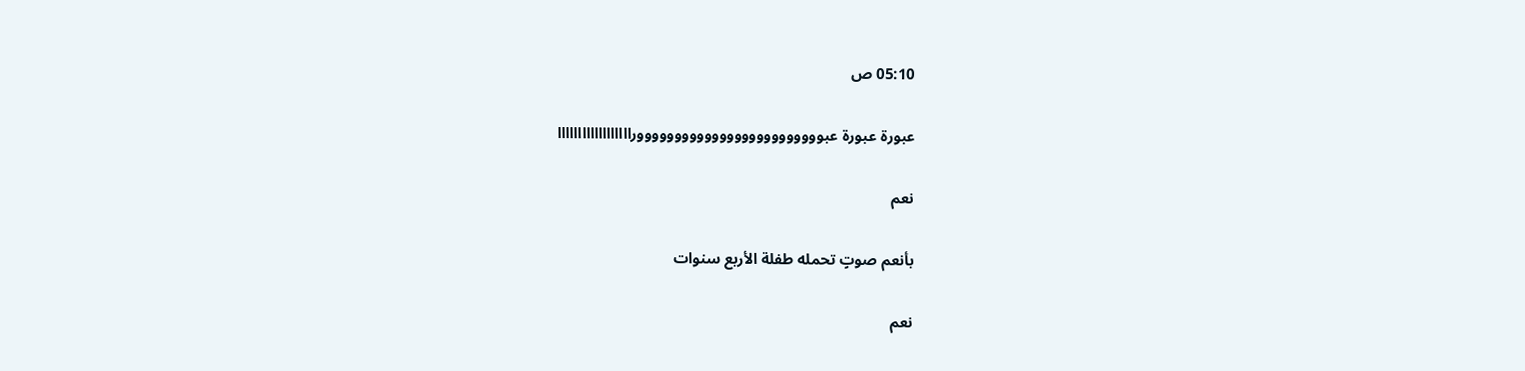05:10 ص

عبورة عبورة عبوووووووووووووووووووووووووراااااااااااااااااا

نعم

بأنعم صوتٍ تحمله طفلة الأربع سنوات

نعم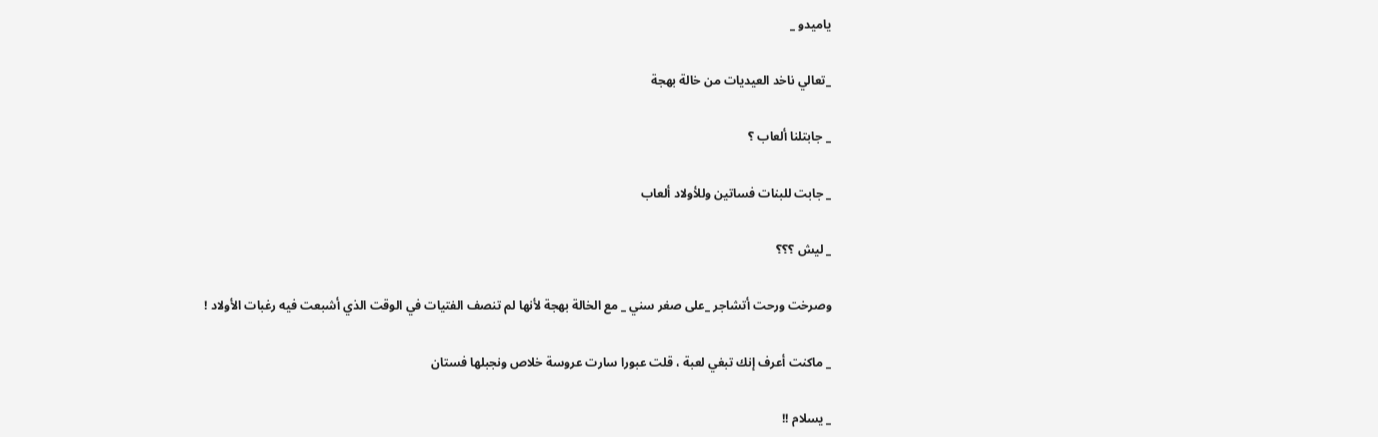ياميدو _

_تعالي ناخد العيديات من خالة بهجة

_ جابتلنا ألعاب ؟

_ جابت للبنات فساتين وللأولاد ألعاب

_ ليش ؟؟؟

وصرخت ورحت أتشاجر _على صغر سني _ مع الخالة بهجة لأنها لم تنصف الفتيات في الوقت الذي أشبعت فيه رغبات الأولاد !

_ ماكنت أعرف إنك تبغي لعبة ، قلت عبورا سارت عروسة خلاص ونجبلها فستان

_ يسلام !!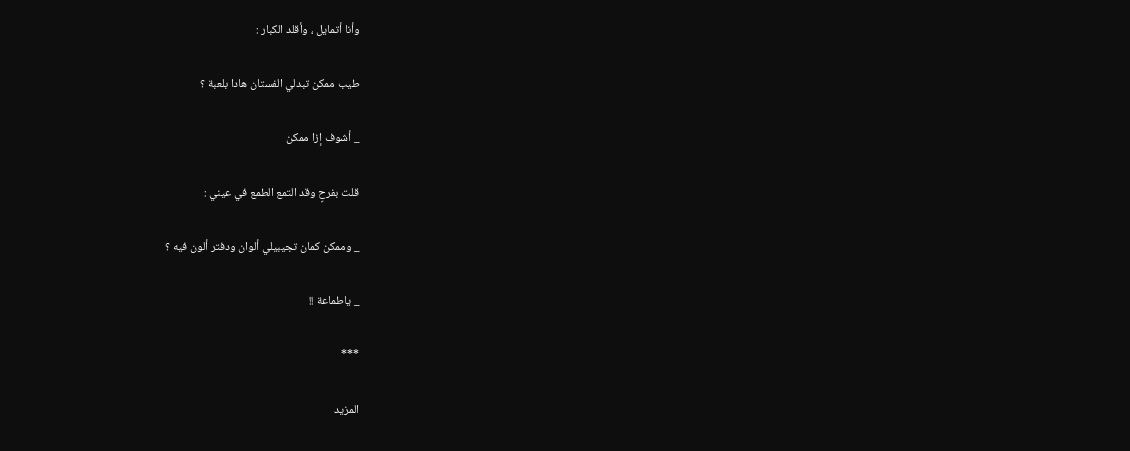وأنا أتمايل ، وأقلد الكبار :

طيب ممكن تبدلي الفستان هادا بلعبة ؟

_ أشوف إزا ممكن

قلت بفرحٍ وقد التمع الطمع في عيني :

_ وممكن كمان تجيبيلي ألوان ودفتر ألون فيه ؟

_ ياطماعة !!

***

المزيد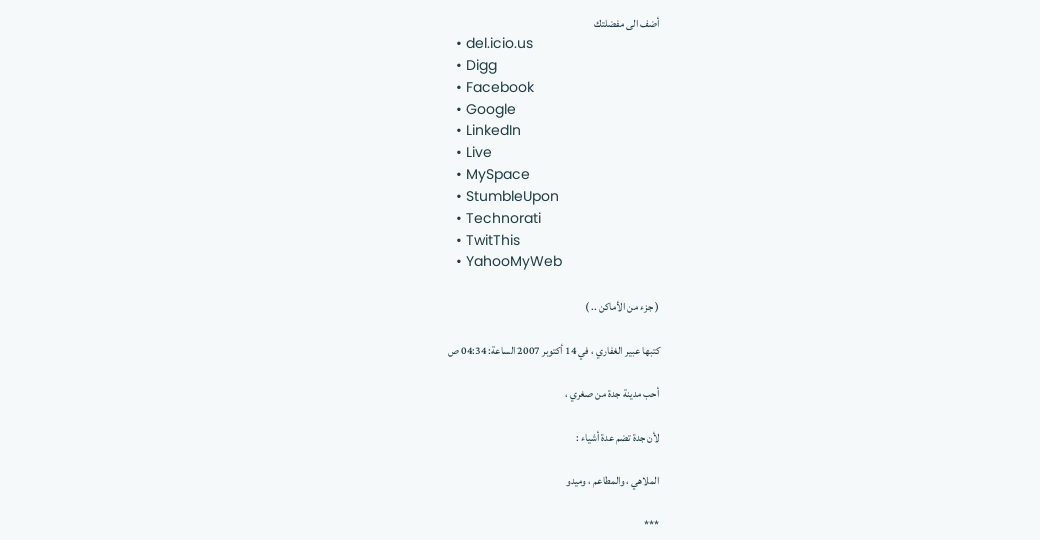أضف الى مفضلتك
  • del.icio.us
  • Digg
  • Facebook
  • Google
  • LinkedIn
  • Live
  • MySpace
  • StumbleUpon
  • Technorati
  • TwitThis
  • YahooMyWeb

( جزء من الأماكن .. )

كتبها عبير الغفاري ، في 14 أكتوبر 2007 الساعة: 04:34 ص

أحب مدينة جدة من صغري ،

لأن جدة تضم عدة أشياء :

الملاهي ، والمطاعم ، وميدو

***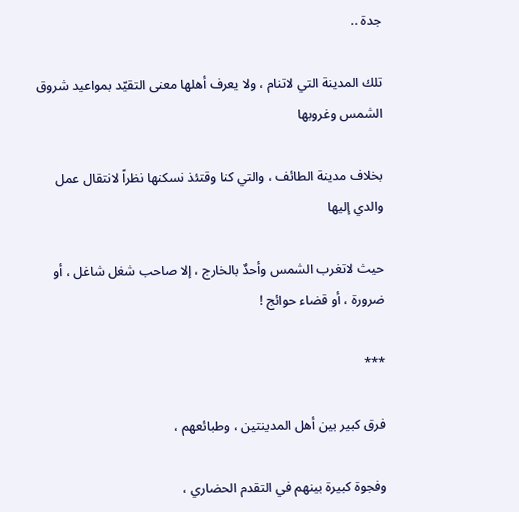جدة ..

تلك المدينة التي لاتنام ، ولا يعرف أهلها معنى التقيّد بمواعيد شروق الشمس وغروبها

بخلاف مدينة الطائف ، والتي كنا وقتئذ نسكنها نظراً لانتقال عمل والدي إليها

حيث لاتغرب الشمس وأحدٌ بالخارج ، إلا صاحب شغل شاغل ، أو ضرورة ، أو قضاء حوائج !

***

فرق كبير بين أهل المدينتين ، وطبائعهم ،

وفجوة كبيرة بينهم في التقدم الحضاري ،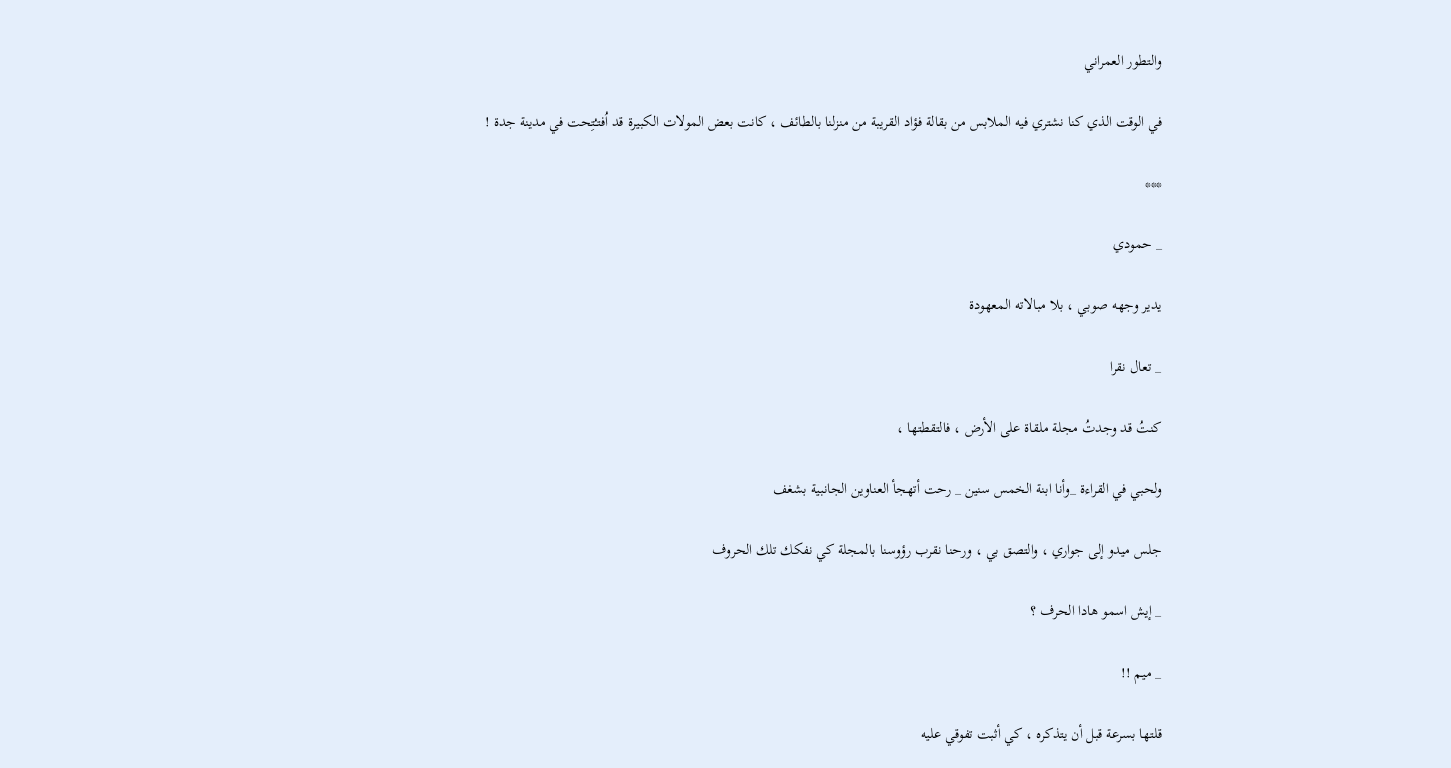والتطور العمراني

في الوقت الذي كنا نشتري فيه الملابس من بقالة فؤاد القريبة من منزلنا بالطائف ، كانت بعض المولات الكبيرة قد اُفتـُتِحت في مدينة جدة !

***

_ حمودي

يدير وجهه صوبي ، بلا مبالاته المعهودة

_ تعال نقرا

كنتُ قد وجدتُ مجلة ملقاة على الأرض ، فالتقطتها ،

ولحبي في القراءة _وأنا ابنة الخمس سنين _ رحت أتهجأ العناوين الجانبية بشغف

جلس ميدو إلى جواري ، والتصق بي ، ورحنا نقرب رؤوسنا بالمجلة كي نفكك تلك الحروف

_ إيش اسمو هادا الحرف ؟

_ ميم !!

قلتها بسرعة قبل أن يتذكره ، كي أثبت تفوقي عليه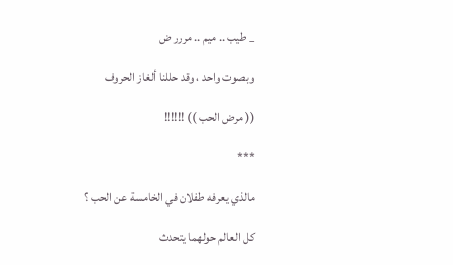_ طيب .. ميم .. مررر ض

وبصوت واحد ، وقد حللنا ألغاز الحروف

(( مرض الحب )) !!!!!!

***

مالذي يعرفه طفلان في الخامسة عن الحب ؟

كل العالم حولهما يتحدث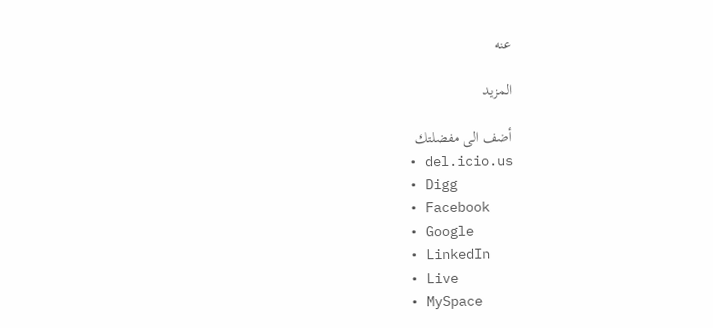عنه

المزيد

أضف الى مفضلتك
  • del.icio.us
  • Digg
  • Facebook
  • Google
  • LinkedIn
  • Live
  • MySpace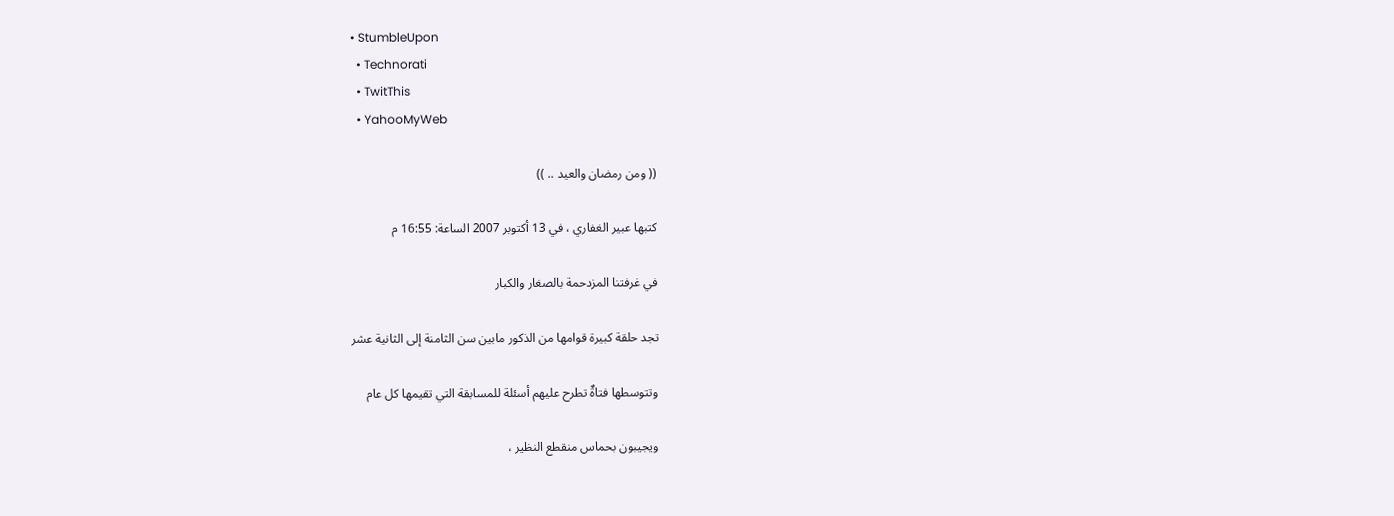• StumbleUpon
  • Technorati
  • TwitThis
  • YahooMyWeb

(( ومن رمضان والعيد .. ))

كتبها عبير الغفاري ، في 13 أكتوبر 2007 الساعة: 16:55 م

في غرفتنا المزدحمة بالصغار والكبار

تجد حلقة كبيرة قوامها من الذكور مابين سن الثامنة إلى الثانية عشر

وتتوسطها فتاةٌ تطرح عليهم أسئلة للمسابقة التي تقيمها كل عام

ويجيبون بحماس منقطع النظير ،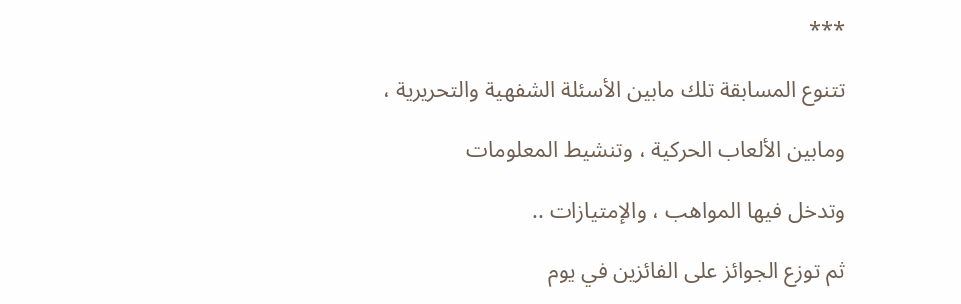***

تتنوع المسابقة تلك مابين الأسئلة الشفهية والتحريرية ،

ومابين الألعاب الحركية ، وتنشيط المعلومات

وتدخل فيها المواهب ، والإمتيازات ..

ثم توزع الجوائز على الفائزين في يوم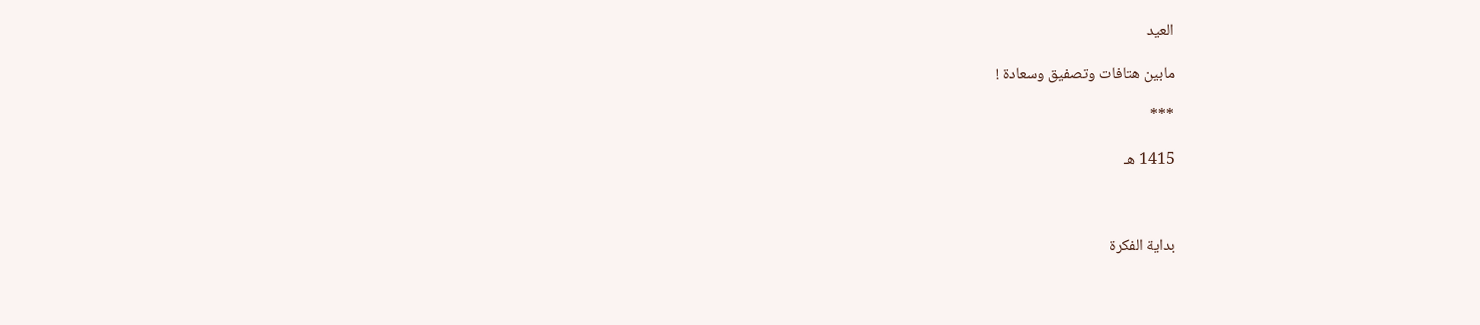العيد

مابين هتافات وتصفيق وسعادة !

***

1415 هـ



بداية الفكرة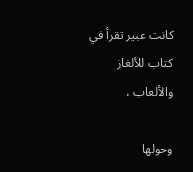كانت عبير تقرأ في كتاب للألغاز والألعاب ،

وحولها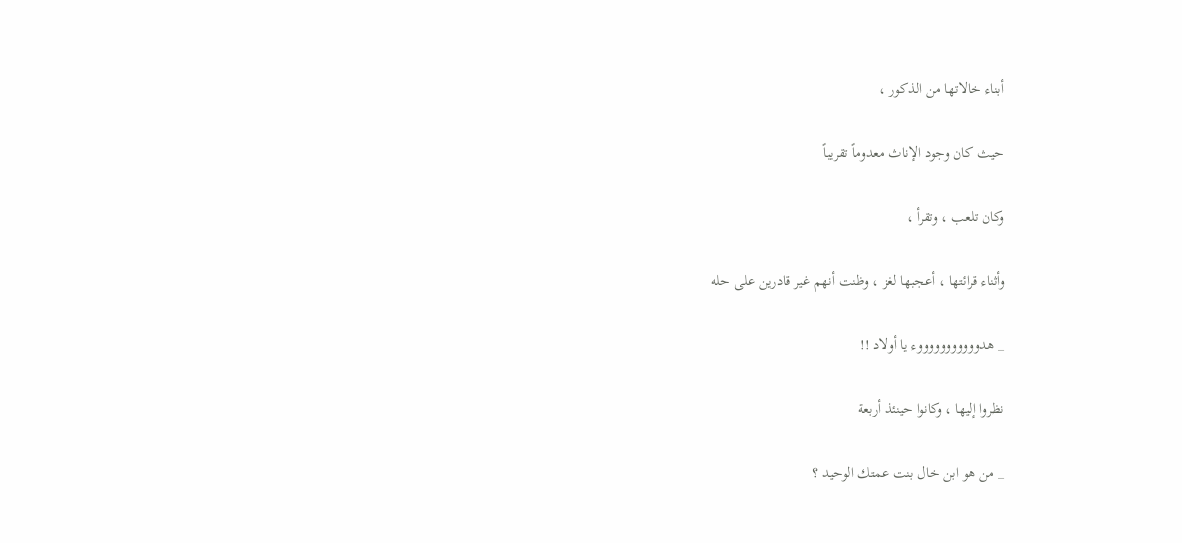أبناء خالاتها من الذكور ،

حيث كان وجود الإناث معدوماً تقريباً

وكان تلعب ، وتقرأ ،

وأثناء قرائتها ، أعجبها لغز ، وظنت أنهم غير قادرين على حله

_ هدوووووووووووء يا أولاد !!

نظروا إليها ، وكانوا حينئذ أربعة

_ من هو ابن خال بنت عمتك الوحيد ؟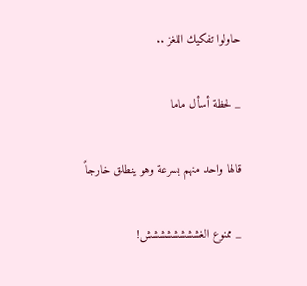حاولوا تفكيك اللغز ..

_ لحظة أسأل ماما

قالها واحد منهم بسرعة وهو ينطلق خارجاً

_ ممنوع الغشششششششش!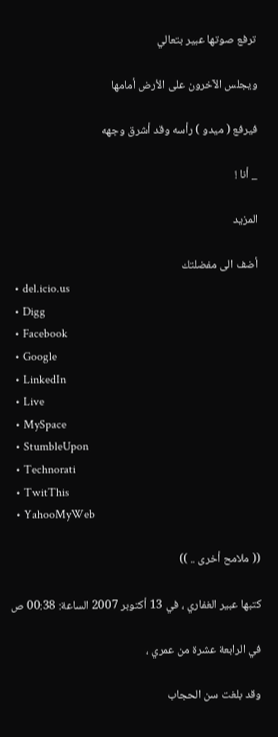ترفع صوتها عبير بتعالي

ويجلس الآخرون على الأرض أمامها

فيرفع ( ميدو ) رأسه وقد أشرق وجهه

_ أنا !

المزيد

أضف الى مفضلتك
  • del.icio.us
  • Digg
  • Facebook
  • Google
  • LinkedIn
  • Live
  • MySpace
  • StumbleUpon
  • Technorati
  • TwitThis
  • YahooMyWeb

(( ملامح أخرى .. ))

كتبها عبير الغفاري ، في 13 أكتوبر 2007 الساعة: 00:38 ص

في الرابعة عشرة من عمري ،

وقد بلغت سن الحجاب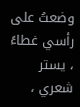وضعتُ على رأسي غطاءً ، يستر شعري ،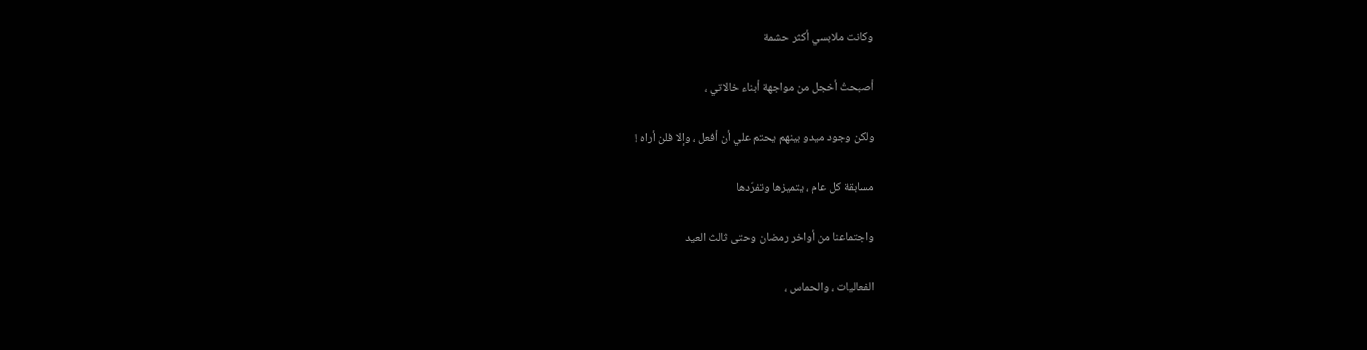وكانت ملابسي أكثر حشمة

أصبحتُ أخجل من مواجهة أبناء خالاتي ،

ولكن وجود ميدو بينهم يحتم علي أن أفعل ، وإلا فلن أراه !

مسابقة كل عام ، يتميزها وتفرّدها

واجتماعنا من أواخر رمضان وحتى ثالث العيد

الفعاليات ، والحماس ،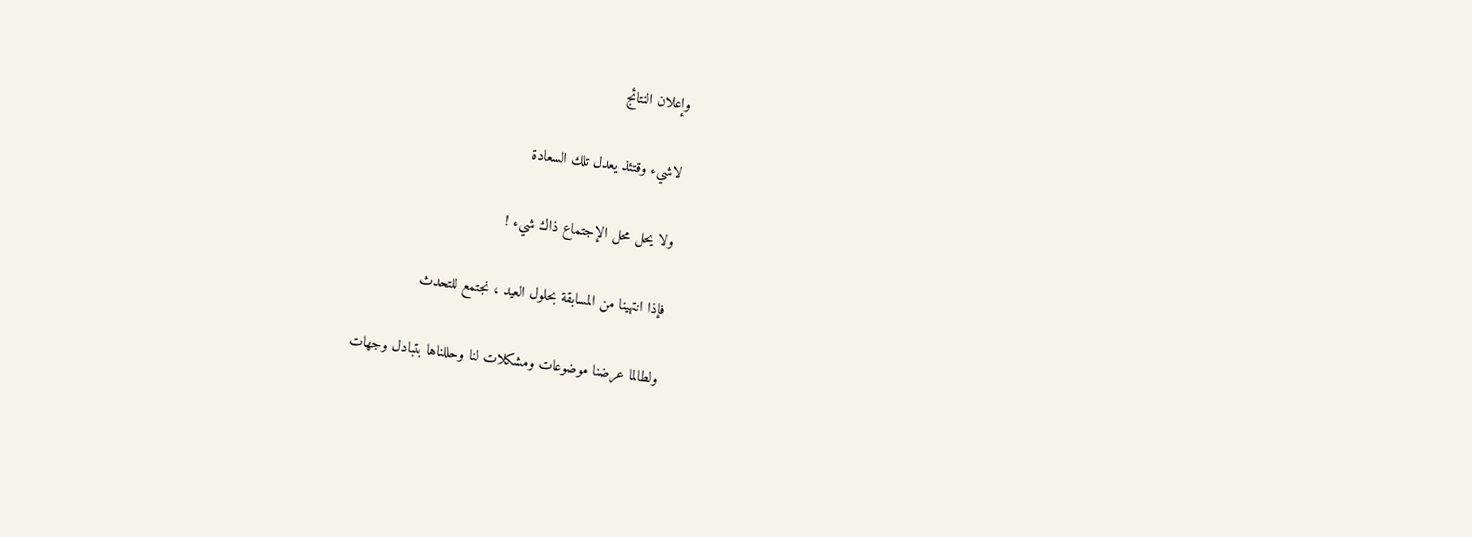وإعلان النتائج

لاشيء وقتئذ يعدل تلك السعادة

ولا يحل محل الإجتماع ذاك شيء !

فإذا انتهينا من المسابقة بحلول العيد ، نجتمع للتحدث

ولطالما عرضنا موضوعات ومشكلات لنا وحللناها بتبادل وجهات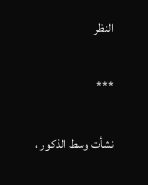النظر

***

نشأت وسط الذكور ،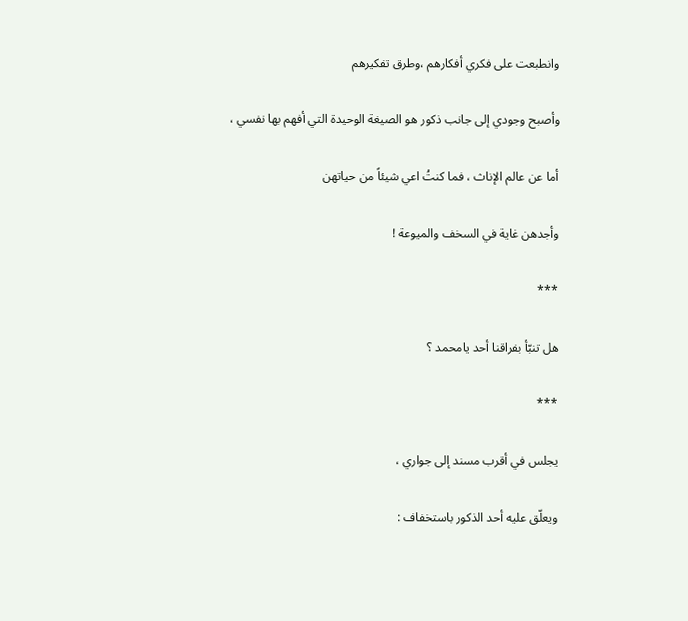وانطبعت على فكري أفكارهم ،وطرق تفكيرهم

وأصبح وجودي إلى جانب ذكور هو الصيغة الوحيدة التي أفهم بها نفسي ،

أما عن عالم الإناث ، فما كنتُ اعي شيئاً من حياتهن

وأجدهن غاية في السخف والميوعة !

***

هل تنبّأ بفراقنا أحد يامحمد ؟

***

يجلس في أقرب مسند إلى جواري ،

ويعلّق عليه أحد الذكور باستخفاف :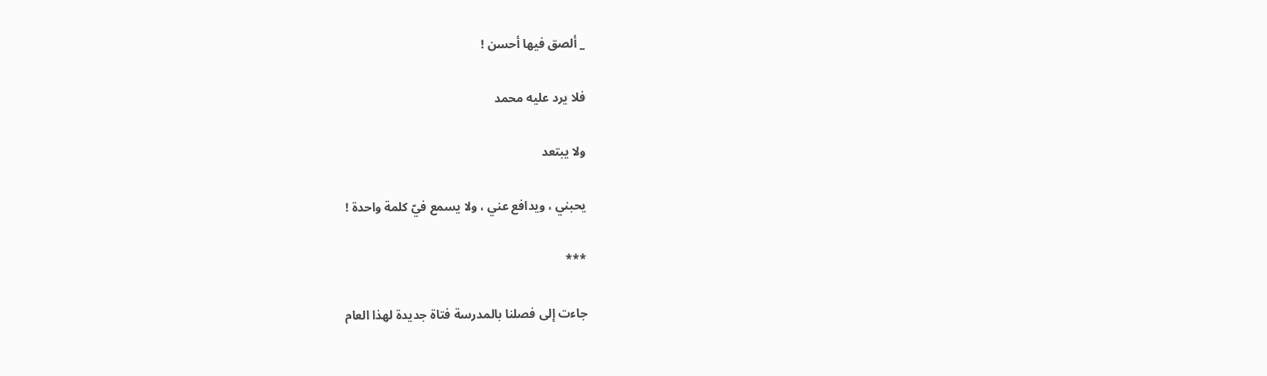_ ألصق فيها أحسن !

فلا يرد عليه محمد

ولا يبتعد

يحبني ، ويدافع عني ، ولا يسمع فيّ كلمة واحدة !

***

جاءت إلى فصلنا بالمدرسة فتاة جديدة لهذا العام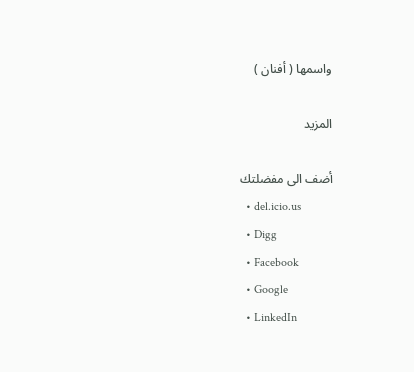واسمها ( أفنان )

المزيد

أضف الى مفضلتك
  • del.icio.us
  • Digg
  • Facebook
  • Google
  • LinkedIn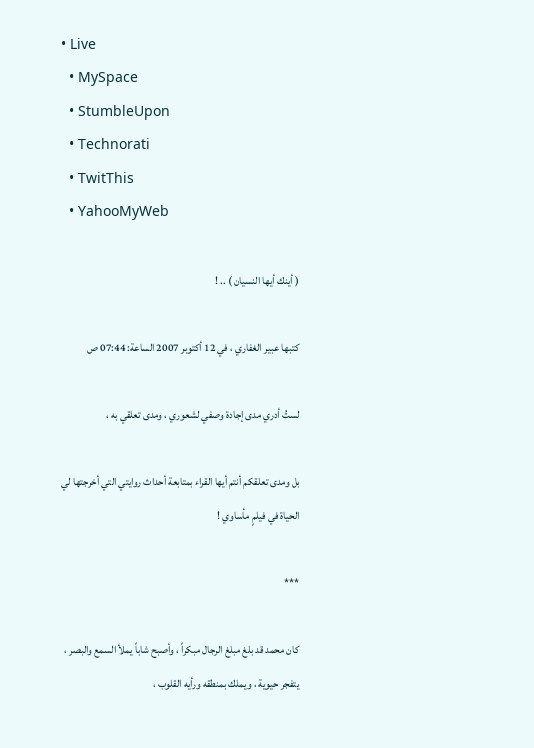• Live
  • MySpace
  • StumbleUpon
  • Technorati
  • TwitThis
  • YahooMyWeb

( أينك أيها النسيان ) .. !

كتبها عبير الغفاري ، في 12 أكتوبر 2007 الساعة: 07:44 ص

لستُ أدري مدى إجادة وصفي لشعوري ، ومدى تعلقي به ،

بل ومدى تعلقكم أنتم أيها القراء بمتابعة أحداث روايتي التي أخرجتها لي الحياة في فيلمٍ مأساوي !

***

كان محمد قد بلغ مبلغ الرجال مبكراً ، وأصبح شاباً يملأ السمع والبصر ، يتفجر حيوية ، ويملك بمنطقه ورأيه القلوب ،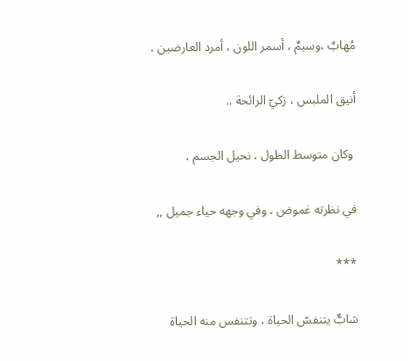مُهابٌ ،وسيمٌ ، أسمر اللون ، أمرد العارضين ،

أنيق الملبس ، زكيّ الرائحة ..

 وكان متوسط الطول ، نحيل الجسم ،

في نظرته غموض ، وفي وجهه حياء جميل ,,

***

شابٌّ يتنفسّ الحياة ، وتتنفس منه الحياة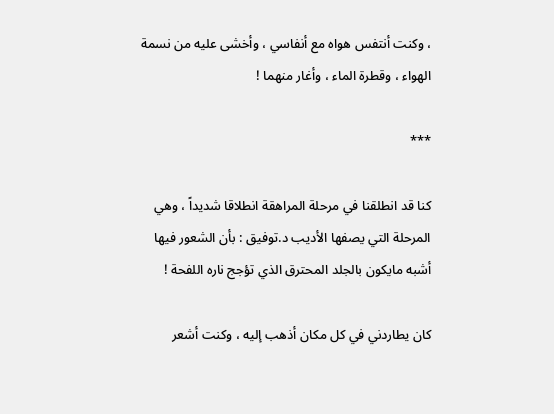، وكنت أنتفس هواه مع أنفاسي ، وأخشى عليه من نسمة الهواء ، وقطرة الماء ، وأغار منهما !

***

كنا قد انطلقنا في مرحلة المراهقة انطلاقا شديداً ، وهي المرحلة التي يصفها الأديب د.توفيق : بأن الشعور فيها أشبه مايكون بالجلد المحترق الذي تؤجج ناره اللفحة !

كان يطاردني في كل مكان أذهب إليه ، وكنت أشعر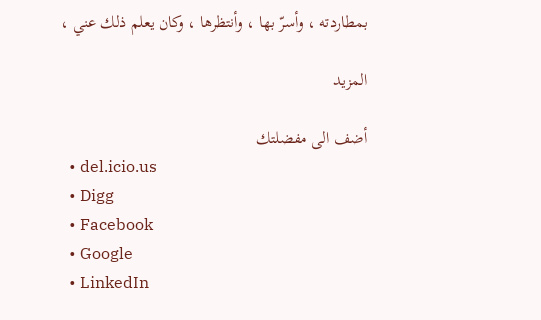بمطاردته ، وأسرّ بها ، وأنتظرها ، وكان يعلم ذلك عني ،

المزيد

أضف الى مفضلتك
  • del.icio.us
  • Digg
  • Facebook
  • Google
  • LinkedIn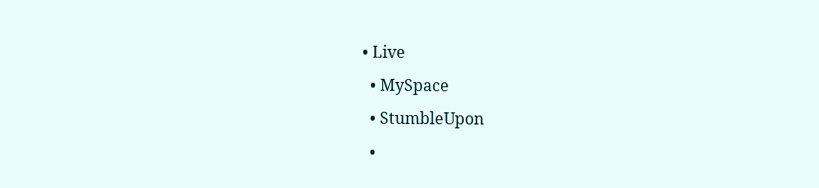• Live
  • MySpace
  • StumbleUpon
  •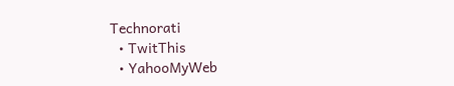Technorati
  • TwitThis
  • YahooMyWeb